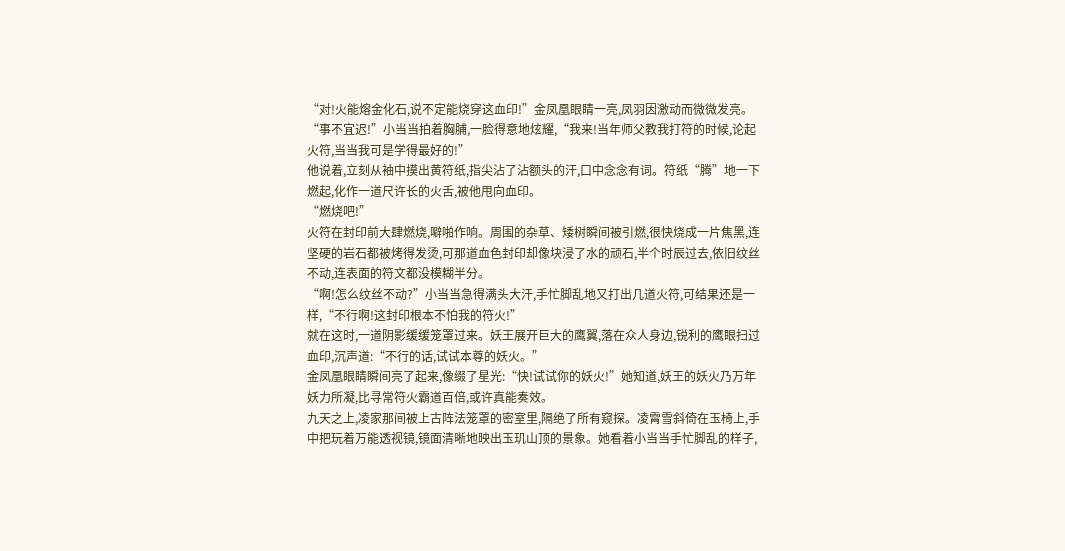“对!火能熔金化石,说不定能烧穿这血印!”金凤凰眼睛一亮,凤羽因激动而微微发亮。
“事不宜迟!”小当当拍着胸脯,一脸得意地炫耀,“我来!当年师父教我打符的时候,论起火符,当当我可是学得最好的!”
他说着,立刻从袖中摸出黄符纸,指尖沾了沾额头的汗,口中念念有词。符纸“腾”地一下燃起,化作一道尺许长的火舌,被他甩向血印。
“燃烧吧!”
火符在封印前大肆燃烧,噼啪作响。周围的杂草、矮树瞬间被引燃,很快烧成一片焦黑,连坚硬的岩石都被烤得发烫,可那道血色封印却像块浸了水的顽石,半个时辰过去,依旧纹丝不动,连表面的符文都没模糊半分。
“啊!怎么纹丝不动?”小当当急得满头大汗,手忙脚乱地又打出几道火符,可结果还是一样,“不行啊!这封印根本不怕我的符火!”
就在这时,一道阴影缓缓笼罩过来。妖王展开巨大的鹰翼,落在众人身边,锐利的鹰眼扫过血印,沉声道:“不行的话,试试本尊的妖火。”
金凤凰眼睛瞬间亮了起来,像缀了星光:“快!试试你的妖火!”她知道,妖王的妖火乃万年妖力所凝,比寻常符火霸道百倍,或许真能奏效。
九天之上,凌家那间被上古阵法笼罩的密室里,隔绝了所有窥探。凌霄雪斜倚在玉椅上,手中把玩着万能透视镜,镜面清晰地映出玉玑山顶的景象。她看着小当当手忙脚乱的样子,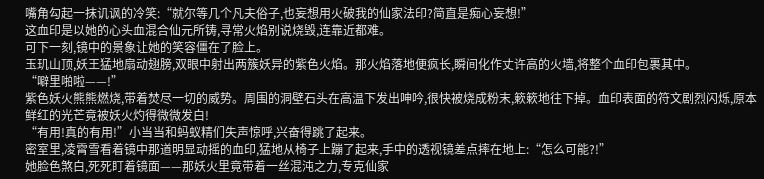嘴角勾起一抹讥讽的冷笑:“就尔等几个凡夫俗子,也妄想用火破我的仙家法印?简直是痴心妄想!”
这血印是以她的心头血混合仙元所铸,寻常火焰别说烧毁,连靠近都难。
可下一刻,镜中的景象让她的笑容僵在了脸上。
玉玑山顶,妖王猛地扇动翅膀,双眼中射出两簇妖异的紫色火焰。那火焰落地便疯长,瞬间化作丈许高的火墙,将整个血印包裹其中。
“噼里啪啦——!”
紫色妖火熊熊燃烧,带着焚尽一切的威势。周围的洞壁石头在高温下发出呻吟,很快被烧成粉末,簌簌地往下掉。血印表面的符文剧烈闪烁,原本鲜红的光芒竟被妖火灼得微微发白!
“有用!真的有用!”小当当和蚂蚁精们失声惊呼,兴奋得跳了起来。
密室里,凌霄雪看着镜中那道明显动摇的血印,猛地从椅子上蹦了起来,手中的透视镜差点摔在地上:“怎么可能?!”
她脸色煞白,死死盯着镜面——那妖火里竟带着一丝混沌之力,专克仙家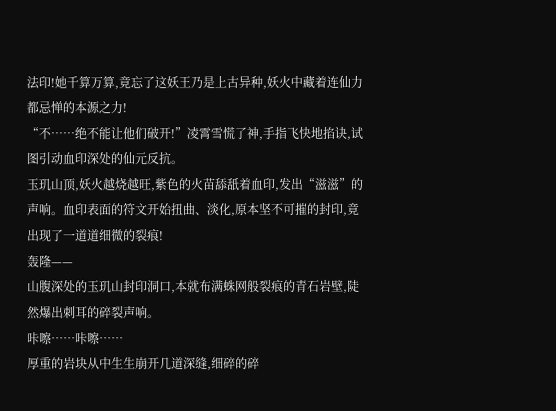法印!她千算万算,竟忘了这妖王乃是上古异种,妖火中藏着连仙力都忌惮的本源之力!
“不……绝不能让他们破开!”凌霄雪慌了神,手指飞快地掐诀,试图引动血印深处的仙元反抗。
玉玑山顶,妖火越烧越旺,紫色的火苗舔舐着血印,发出“滋滋”的声响。血印表面的符文开始扭曲、淡化,原本坚不可摧的封印,竟出现了一道道细微的裂痕!
轰隆——
山腹深处的玉玑山封印洞口,本就布满蛛网般裂痕的青石岩壁,陡然爆出刺耳的碎裂声响。
咔嚓……咔嚓……
厚重的岩块从中生生崩开几道深缝,细碎的碎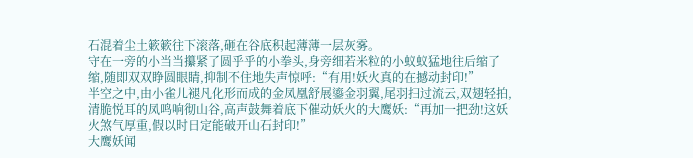石混着尘土簌簌往下滚落,砸在谷底积起薄薄一层灰雾。
守在一旁的小当当攥紧了圆乎乎的小拳头,身旁细若米粒的小蚁蚁猛地往后缩了缩,随即双双睁圆眼睛,抑制不住地失声惊呼:“有用!妖火真的在撼动封印!”
半空之中,由小雀儿褪凡化形而成的金凤凰舒展鎏金羽翼,尾羽扫过流云,双翅轻拍,清脆悦耳的凤鸣响彻山谷,高声鼓舞着底下催动妖火的大鹰妖:“再加一把劲!这妖火煞气厚重,假以时日定能破开山石封印!”
大鹰妖闻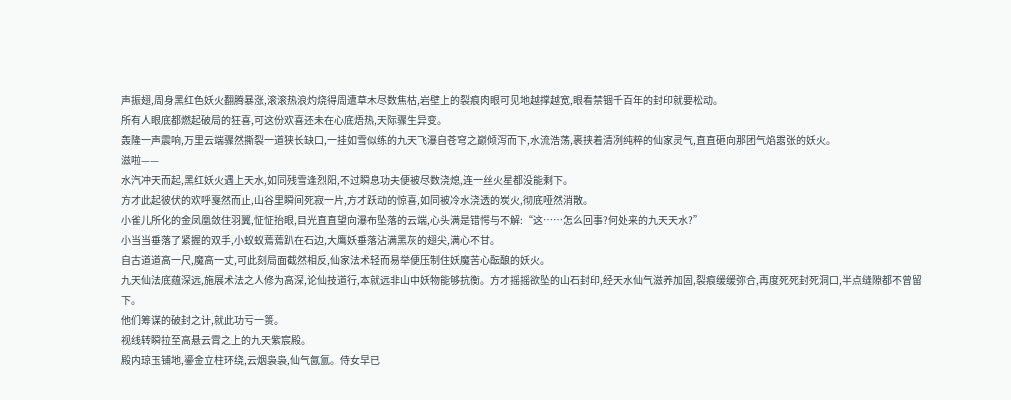声振翅,周身黑红色妖火翻腾暴涨,滚滚热浪灼烧得周遭草木尽数焦枯,岩壁上的裂痕肉眼可见地越撑越宽,眼看禁锢千百年的封印就要松动。
所有人眼底都燃起破局的狂喜,可这份欢喜还未在心底焐热,天际骤生异变。
轰隆一声震响,万里云端骤然撕裂一道狭长缺口,一挂如雪似练的九天飞瀑自苍穹之巅倾泻而下,水流浩荡,裹挟着清冽纯粹的仙家灵气,直直砸向那团气焰嚣张的妖火。
滋啦——
水汽冲天而起,黑红妖火遇上天水,如同残雪逢烈阳,不过瞬息功夫便被尽数浇熄,连一丝火星都没能剩下。
方才此起彼伏的欢呼戛然而止,山谷里瞬间死寂一片,方才跃动的惊喜,如同被冷水浇透的炭火,彻底哑然消散。
小雀儿所化的金凤凰敛住羽翼,怔怔抬眼,目光直直望向瀑布坠落的云端,心头满是错愕与不解:“这……怎么回事?何处来的九天天水?”
小当当垂落了紧握的双手,小蚁蚁蔫蔫趴在石边,大鹰妖垂落沾满黑灰的翅尖,满心不甘。
自古道道高一尺,魔高一丈,可此刻局面截然相反,仙家法术轻而易举便压制住妖魔苦心酝酿的妖火。
九天仙法底蕴深远,施展术法之人修为高深,论仙技道行,本就远非山中妖物能够抗衡。方才摇摇欲坠的山石封印,经天水仙气滋养加固,裂痕缓缓弥合,再度死死封死洞口,半点缝隙都不曾留下。
他们筹谋的破封之计,就此功亏一篑。
视线转瞬拉至高悬云霄之上的九天紫宸殿。
殿内琼玉铺地,鎏金立柱环绕,云烟袅袅,仙气氤氲。侍女早已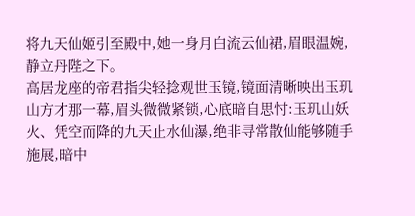将九天仙姬引至殿中,她一身月白流云仙裙,眉眼温婉,静立丹陛之下。
高居龙座的帝君指尖轻捻观世玉镜,镜面清晰映出玉玑山方才那一幕,眉头微微紧锁,心底暗自思忖:玉玑山妖火、凭空而降的九天止水仙瀑,绝非寻常散仙能够随手施展,暗中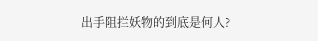出手阻拦妖物的到底是何人?